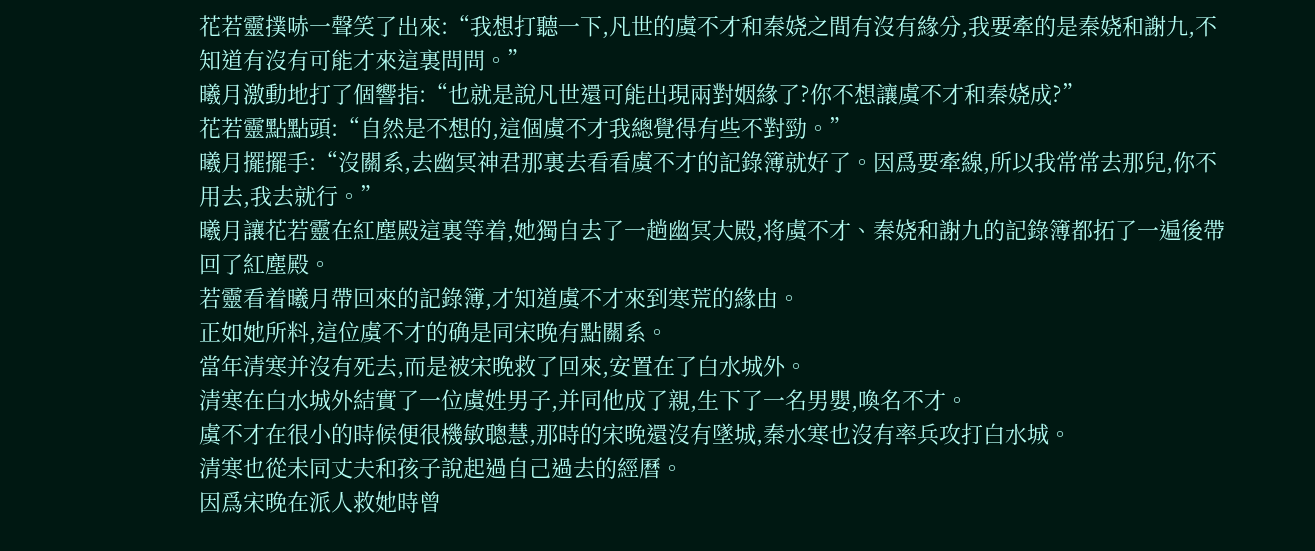花若靈撲哧一聲笑了出來:“我想打聽一下,凡世的虞不才和秦娆之間有沒有緣分,我要牽的是秦娆和謝九,不知道有沒有可能才來這裏問問。”
曦月激動地打了個響指:“也就是說凡世還可能出現兩對姻緣了?你不想讓虞不才和秦娆成?”
花若靈點點頭:“自然是不想的,這個虞不才我總覺得有些不對勁。”
曦月擺擺手:“沒關系,去幽冥神君那裏去看看虞不才的記錄簿就好了。因爲要牽線,所以我常常去那兒,你不用去,我去就行。”
曦月讓花若靈在紅塵殿這裏等着,她獨自去了一趟幽冥大殿,将虞不才、秦娆和謝九的記錄簿都拓了一遍後帶回了紅塵殿。
若靈看着曦月帶回來的記錄簿,才知道虞不才來到寒荒的緣由。
正如她所料,這位虞不才的确是同宋晚有點關系。
當年清寒并沒有死去,而是被宋晚救了回來,安置在了白水城外。
清寒在白水城外結實了一位虞姓男子,并同他成了親,生下了一名男嬰,喚名不才。
虞不才在很小的時候便很機敏聰慧,那時的宋晚還沒有墜城,秦水寒也沒有率兵攻打白水城。
清寒也從未同丈夫和孩子說起過自己過去的經曆。
因爲宋晚在派人救她時曾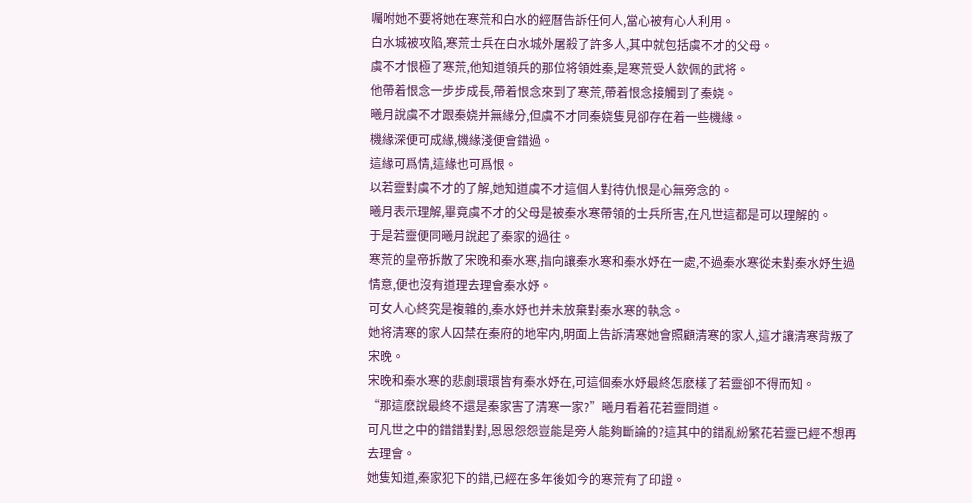囑咐她不要将她在寒荒和白水的經曆告訴任何人,當心被有心人利用。
白水城被攻陷,寒荒士兵在白水城外屠殺了許多人,其中就包括虞不才的父母。
虞不才恨極了寒荒,他知道領兵的那位将領姓秦,是寒荒受人欽佩的武将。
他帶着恨念一步步成長,帶着恨念來到了寒荒,帶着恨念接觸到了秦娆。
曦月說虞不才跟秦娆并無緣分,但虞不才同秦娆隻見卻存在着一些機緣。
機緣深便可成緣,機緣淺便會錯過。
這緣可爲情,這緣也可爲恨。
以若靈對虞不才的了解,她知道虞不才這個人對待仇恨是心無旁念的。
曦月表示理解,畢竟虞不才的父母是被秦水寒帶領的士兵所害,在凡世這都是可以理解的。
于是若靈便同曦月說起了秦家的過往。
寒荒的皇帝拆散了宋晚和秦水寒,指向讓秦水寒和秦水妤在一處,不過秦水寒從未對秦水妤生過情意,便也沒有道理去理會秦水妤。
可女人心終究是複雜的,秦水妤也并未放棄對秦水寒的執念。
她将清寒的家人囚禁在秦府的地牢内,明面上告訴清寒她會照顧清寒的家人,這才讓清寒背叛了宋晚。
宋晚和秦水寒的悲劇環環皆有秦水妤在,可這個秦水妤最終怎麽樣了若靈卻不得而知。
“那這麽說最終不還是秦家害了清寒一家?”曦月看着花若靈問道。
可凡世之中的錯錯對對,恩恩怨怨豈能是旁人能夠斷論的?這其中的錯亂紛繁花若靈已經不想再去理會。
她隻知道,秦家犯下的錯,已經在多年後如今的寒荒有了印證。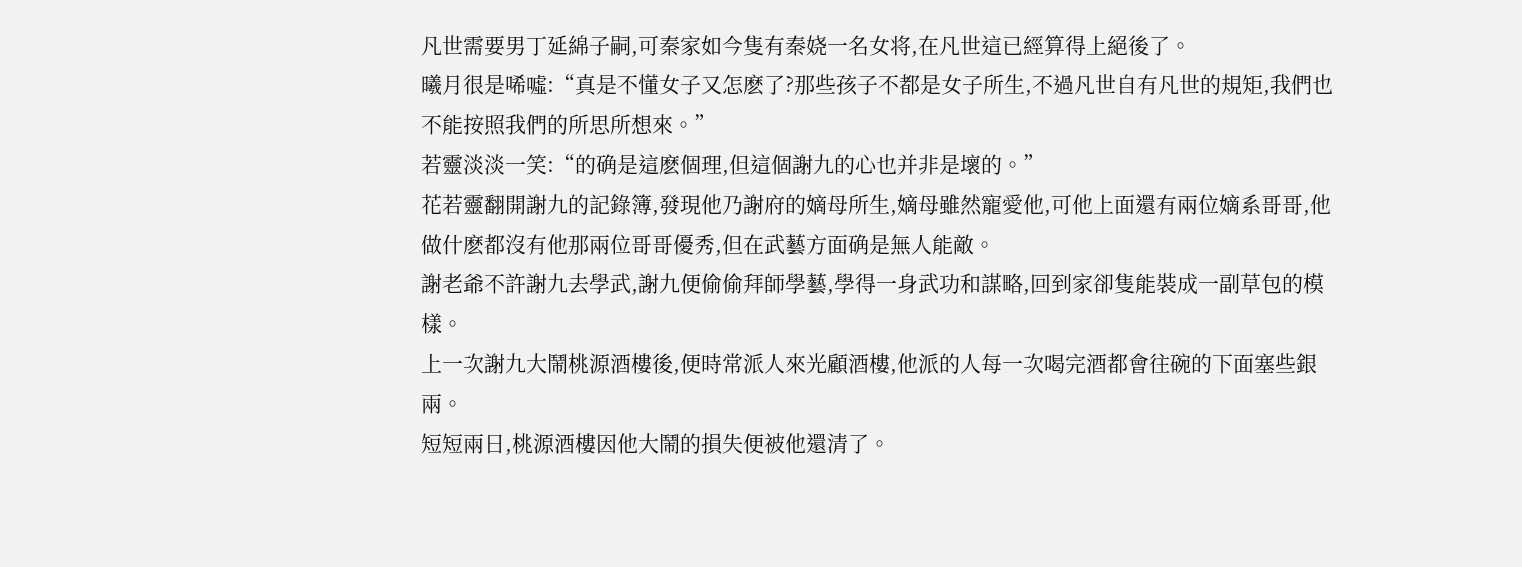凡世需要男丁延綿子嗣,可秦家如今隻有秦娆一名女将,在凡世這已經算得上絕後了。
曦月很是唏噓:“真是不懂女子又怎麽了?那些孩子不都是女子所生,不過凡世自有凡世的規矩,我們也不能按照我們的所思所想來。”
若靈淡淡一笑:“的确是這麽個理,但這個謝九的心也并非是壞的。”
花若靈翻開謝九的記錄簿,發現他乃謝府的嫡母所生,嫡母雖然寵愛他,可他上面還有兩位嫡系哥哥,他做什麽都沒有他那兩位哥哥優秀,但在武藝方面确是無人能敵。
謝老爺不許謝九去學武,謝九便偷偷拜師學藝,學得一身武功和謀略,回到家卻隻能裝成一副草包的模樣。
上一次謝九大鬧桃源酒樓後,便時常派人來光顧酒樓,他派的人每一次喝完酒都會往碗的下面塞些銀兩。
短短兩日,桃源酒樓因他大鬧的損失便被他還清了。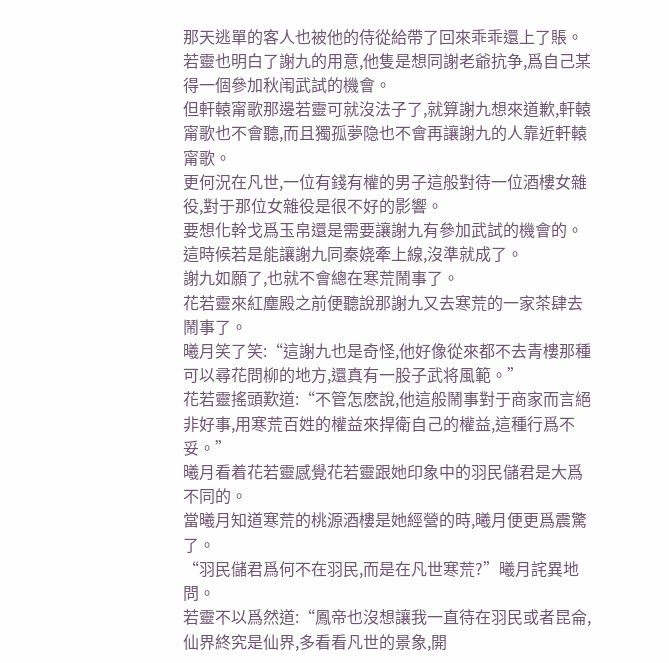那天逃單的客人也被他的侍從給帶了回來乖乖還上了賬。
若靈也明白了謝九的用意,他隻是想同謝老爺抗争,爲自己某得一個參加秋闱武試的機會。
但軒轅甯歌那邊若靈可就沒法子了,就算謝九想來道歉,軒轅甯歌也不會聽,而且獨孤夢隐也不會再讓謝九的人靠近軒轅甯歌。
更何況在凡世,一位有錢有權的男子這般對待一位酒樓女雜役,對于那位女雜役是很不好的影響。
要想化幹戈爲玉帛還是需要讓謝九有參加武試的機會的。
這時候若是能讓謝九同秦娆牽上線,沒準就成了。
謝九如願了,也就不會總在寒荒鬧事了。
花若靈來紅塵殿之前便聽說那謝九又去寒荒的一家茶肆去鬧事了。
曦月笑了笑:“這謝九也是奇怪,他好像從來都不去青樓那種可以尋花問柳的地方,還真有一股子武将風範。”
花若靈搖頭歎道:“不管怎麽說,他這般鬧事對于商家而言絕非好事,用寒荒百姓的權益來捍衛自己的權益,這種行爲不妥。”
曦月看着花若靈感覺花若靈跟她印象中的羽民儲君是大爲不同的。
當曦月知道寒荒的桃源酒樓是她經營的時,曦月便更爲震驚了。
“羽民儲君爲何不在羽民,而是在凡世寒荒?”曦月詫異地問。
若靈不以爲然道:“鳳帝也沒想讓我一直待在羽民或者昆侖,仙界終究是仙界,多看看凡世的景象,開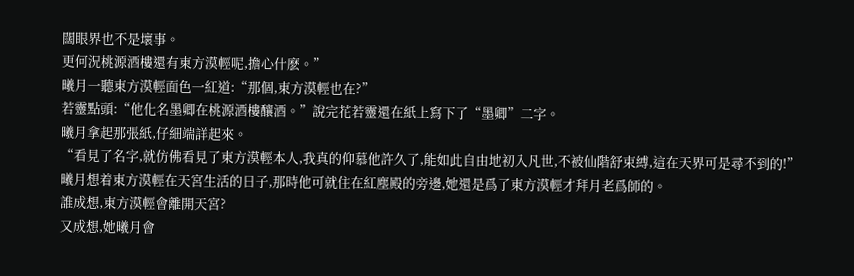闊眼界也不是壞事。
更何況桃源酒樓還有東方漠輕呢,擔心什麽。”
曦月一聽東方漠輕面色一紅道:“那個,東方漠輕也在?”
若靈點頭:“他化名墨卿在桃源酒樓釀酒。”說完花若靈還在紙上寫下了“墨卿”二字。
曦月拿起那張紙,仔細端詳起來。
“看見了名字,就仿佛看見了東方漠輕本人,我真的仰慕他許久了,能如此自由地初入凡世,不被仙階舒束縛,這在天界可是尋不到的!”
曦月想着東方漠輕在天宮生活的日子,那時他可就住在紅塵殿的旁邊,她還是爲了東方漠輕才拜月老爲師的。
誰成想,東方漠輕會離開天宮?
又成想,她曦月會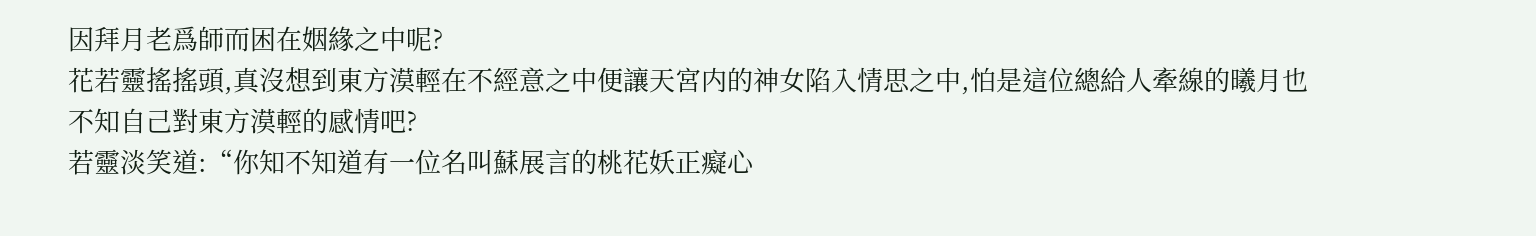因拜月老爲師而困在姻緣之中呢?
花若靈搖搖頭,真沒想到東方漠輕在不經意之中便讓天宮内的神女陷入情思之中,怕是這位總給人牽線的曦月也不知自己對東方漠輕的感情吧?
若靈淡笑道:“你知不知道有一位名叫蘇展言的桃花妖正癡心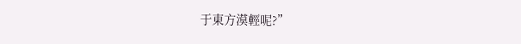于東方漠輕呢?”